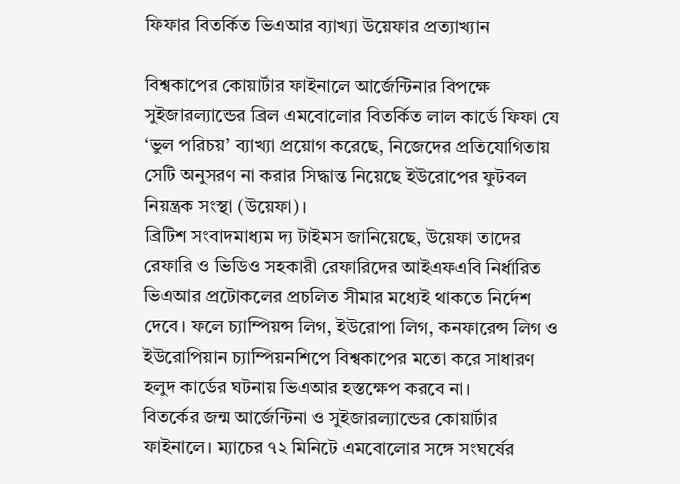ফিফার বিতর্কিত ভিএআর ব্যাখ্যা উয়েফার প্রত্যাখ্যান

বিশ্বকাপের কোয়ার্টার ফাইনালে আর্জেন্টিনার বিপক্ষে সুইজারল্যান্ডের ব্রিল এমবোলোর বিতর্কিত লাল কার্ডে ফিফা যে ‘ভুল পরিচয়’ ব্যাখ্যা প্রয়োগ করেছে, নিজেদের প্রতিযোগিতায় সেটি অনুসরণ না করার সিদ্ধান্ত নিয়েছে ইউরোপের ফুটবল নিয়ন্ত্রক সংস্থা (উয়েফা)।
ব্রিটিশ সংবাদমাধ্যম দ্য টাইমস জানিয়েছে, উয়েফা তাদের রেফারি ও ভিডিও সহকারী রেফারিদের আইএফএবি নির্ধারিত ভিএআর প্রটোকলের প্রচলিত সীমার মধ্যেই থাকতে নির্দেশ দেবে। ফলে চ্যাম্পিয়ন্স লিগ, ইউরোপা লিগ, কনফারেন্স লিগ ও ইউরোপিয়ান চ্যাম্পিয়নশিপে বিশ্বকাপের মতো করে সাধারণ হলুদ কার্ডের ঘটনায় ভিএআর হস্তক্ষেপ করবে না।
বিতর্কের জন্ম আর্জেন্টিনা ও সুইজারল্যান্ডের কোয়ার্টার ফাইনালে। ম্যাচের ৭২ মিনিটে এমবোলোর সঙ্গে সংঘর্ষের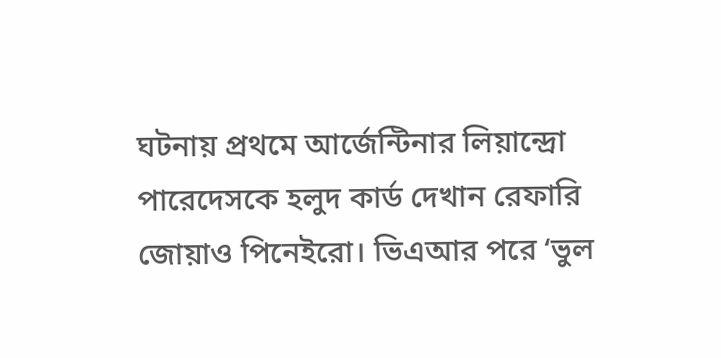ঘটনায় প্রথমে আর্জেন্টিনার লিয়ান্দ্রো পারেদেসকে হলুদ কার্ড দেখান রেফারি জোয়াও পিনেইরো। ভিএআর পরে ‘ভুল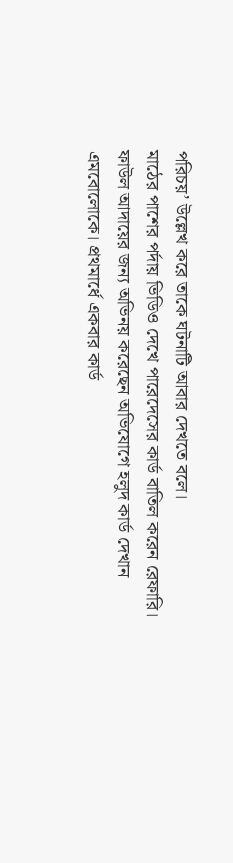পরিচয়’ উল্লেখ করে তাকে ঘটনাটি আবার দেখতে বলে।
মাঠের পাশের পর্দায় ভিডিও দেখে পারেদেসের কার্ড বাতিল করেন রেফারি। ফাউল আদায়ের জন্য অভিনয় করেছেন অভিযোগে হলুদ কার্ড দেখান এমবোলোকে। প্রথমার্ধে একবার কার্ড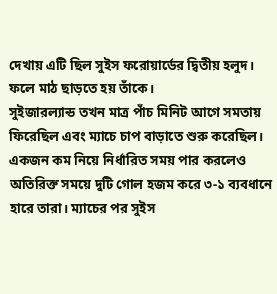দেখায় এটি ছিল সুইস ফরোয়ার্ডের দ্বিতীয় হলুদ। ফলে মাঠ ছাড়তে হয় তাঁকে।
সুইজারল্যান্ড তখন মাত্র পাঁচ মিনিট আগে সমতায় ফিরেছিল এবং ম্যাচে চাপ বাড়াতে শুরু করেছিল। একজন কম নিয়ে নির্ধারিত সময় পার করলেও অতিরিক্ত সময়ে দুটি গোল হজম করে ৩-১ ব্যবধানে হারে তারা। ম্যাচের পর সুইস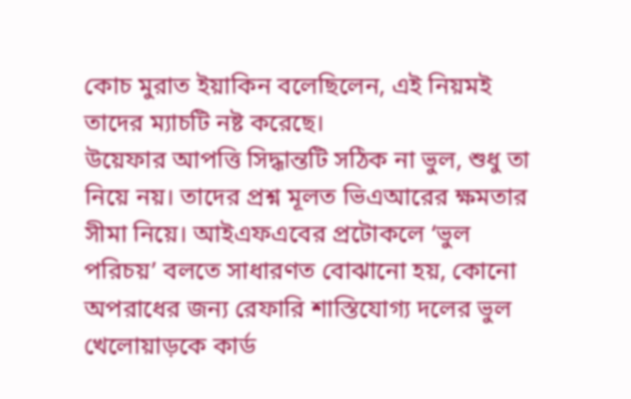কোচ মুরাত ইয়াকিন বলেছিলেন, এই নিয়মই তাদের ম্যাচটি নষ্ট করেছে।
উয়েফার আপত্তি সিদ্ধান্তটি সঠিক না ভুল, শুধু তা নিয়ে নয়। তাদের প্রশ্ন মূলত ভিএআরের ক্ষমতার সীমা নিয়ে। আইএফএবের প্রটোকলে ‘ভুল পরিচয়’ বলতে সাধারণত বোঝানো হয়, কোনো অপরাধের জন্য রেফারি শাস্তিযোগ্য দলের ভুল খেলোয়াড়কে কার্ড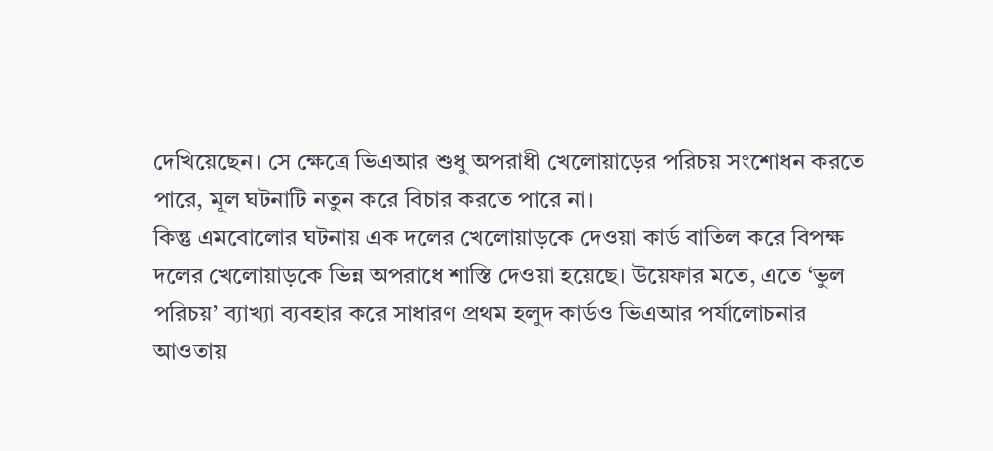দেখিয়েছেন। সে ক্ষেত্রে ভিএআর শুধু অপরাধী খেলোয়াড়ের পরিচয় সংশোধন করতে পারে, মূল ঘটনাটি নতুন করে বিচার করতে পারে না।
কিন্তু এমবোলোর ঘটনায় এক দলের খেলোয়াড়কে দেওয়া কার্ড বাতিল করে বিপক্ষ দলের খেলোয়াড়কে ভিন্ন অপরাধে শাস্তি দেওয়া হয়েছে। উয়েফার মতে, এতে ‘ভুল পরিচয়’ ব্যাখ্যা ব্যবহার করে সাধারণ প্রথম হলুদ কার্ডও ভিএআর পর্যালোচনার আওতায়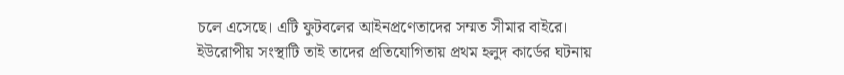চলে এসেছে। এটি ফুটবলের আইনপ্রণেতাদের সম্মত সীমার বাইরে।
ইউরোপীয় সংস্থাটি তাই তাদের প্রতিযোগিতায় প্রথম হলুদ কার্ডের ঘটনায়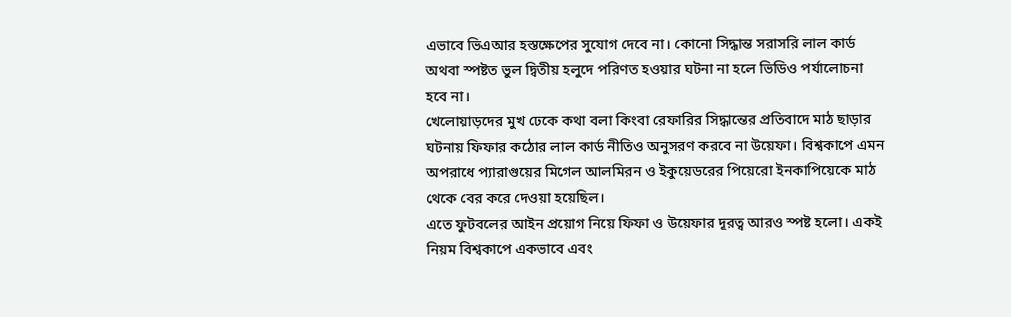এভাবে ভিএআর হস্তক্ষেপের সুযোগ দেবে না। কোনো সিদ্ধান্ত সরাসরি লাল কার্ড অথবা স্পষ্টত ভুল দ্বিতীয় হলুদে পরিণত হওয়ার ঘটনা না হলে ভিডিও পর্যালোচনা হবে না।
খেলোয়াড়দের মুখ ঢেকে কথা বলা কিংবা রেফারির সিদ্ধান্তের প্রতিবাদে মাঠ ছাড়ার ঘটনায় ফিফার কঠোর লাল কার্ড নীতিও অনুসরণ করবে না উয়েফা। বিশ্বকাপে এমন অপরাধে প্যারাগুয়ের মিগেল আলমিরন ও ইকুয়েডরের পিয়েরো ইনকাপিয়েকে মাঠ থেকে বের করে দেওয়া হয়েছিল।
এতে ফুটবলের আইন প্রয়োগ নিয়ে ফিফা ও উয়েফার দূরত্ব আরও স্পষ্ট হলো। একই নিয়ম বিশ্বকাপে একভাবে এবং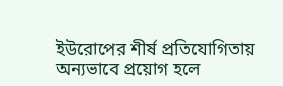ইউরোপের শীর্ষ প্রতিযোগিতায় অন্যভাবে প্রয়োগ হলে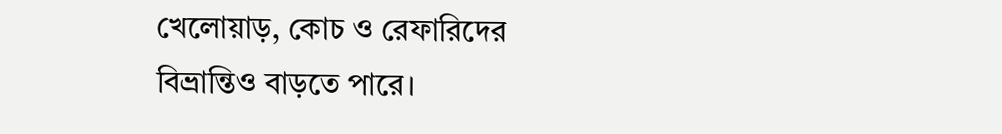খেলোয়াড়, কোচ ও রেফারিদের বিভ্রান্তিও বাড়তে পারে।